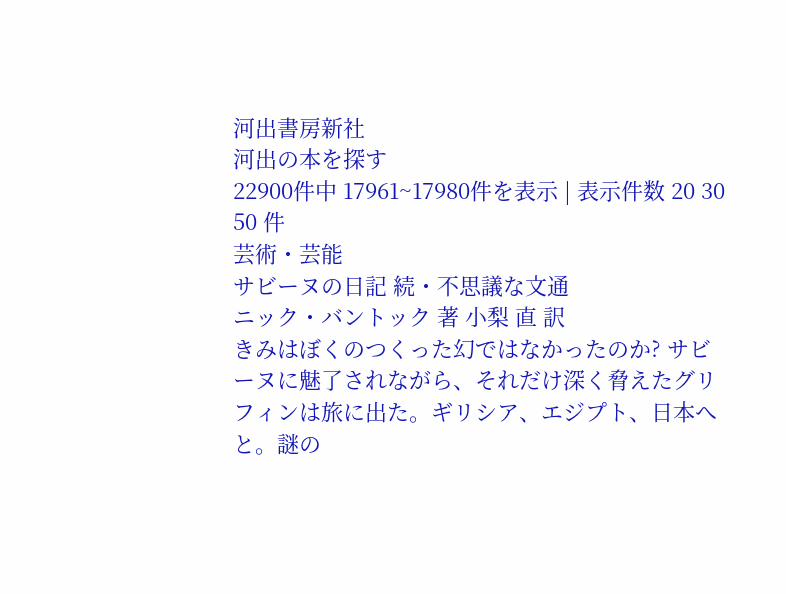河出書房新社
河出の本を探す
22900件中 17961~17980件を表示 | 表示件数 20 30 50 件
芸術・芸能
サビーヌの日記 続・不思議な文通
ニック・バントック 著 小梨 直 訳
きみはぼくのつくった幻ではなかったのか? サビーヌに魅了されながら、それだけ深く脅えたグリフィンは旅に出た。ギリシア、エジプト、日本へと。謎の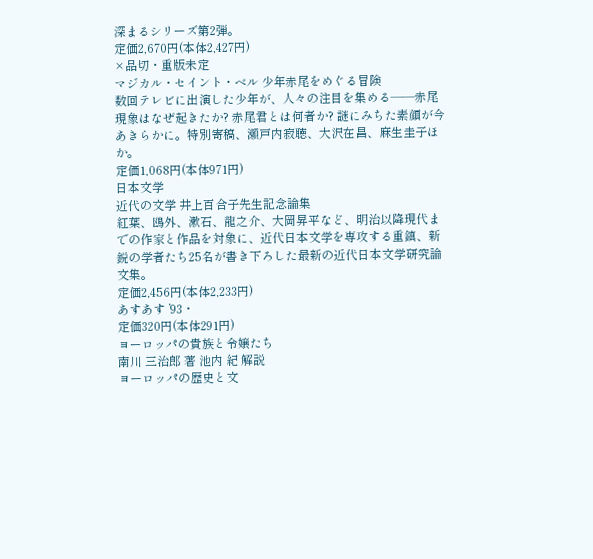深まるシリーズ第2弾。
定価2,670円(本体2,427円)
×品切・重版未定
マジカル・セイント・ベル 少年赤尾をめぐる冒険
数回テレビに出演した少年が、人々の注目を集める――赤尾現象はなぜ起きたか? 赤尾君とは何者か? 謎にみちた素顔が今あきらかに。特別寄稿、瀬戸内寂聴、大沢在昌、麻生圭子ほか。
定価1,068円(本体971円)
日本文学
近代の文学 井上百合子先生記念論集
紅葉、鴎外、漱石、龍之介、大岡昇平など、明治以降現代までの作家と作品を対象に、近代日本文学を専攻する重鎮、新鋭の学者たち25名が書き下ろした最新の近代日本文学研究論文集。
定価2,456円(本体2,233円)
あすあす ’93・
定価320円(本体291円)
ヨーロッパの貴族と令嬢たち
南川 三治郎 著 池内 紀 解説
ヨーロッパの歴史と文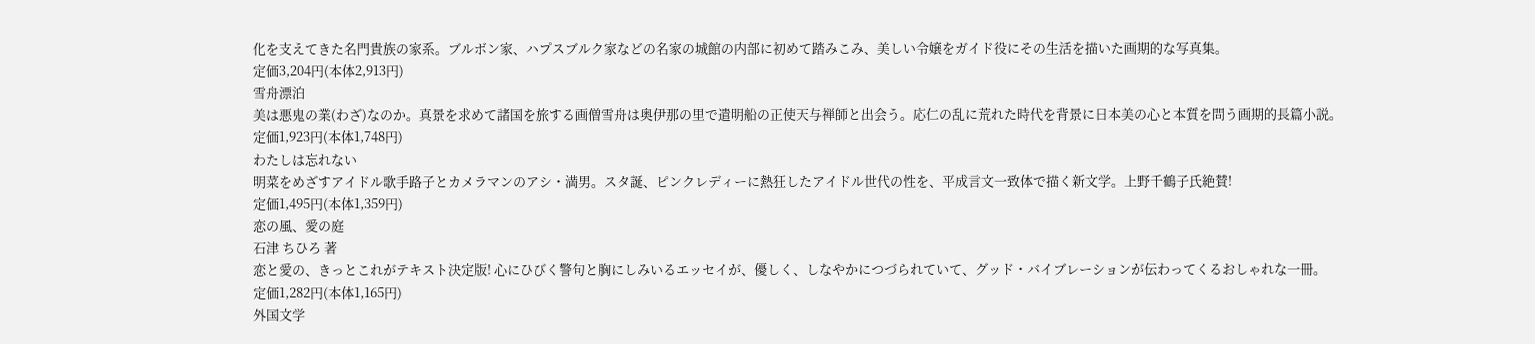化を支えてきた名門貴族の家系。ブルボン家、ハプスブルク家などの名家の城館の内部に初めて踏みこみ、美しい令嬢をガイド役にその生活を描いた画期的な写真集。
定価3,204円(本体2,913円)
雪舟漂泊
美は悪鬼の業(わざ)なのか。真景を求めて諸国を旅する画僧雪舟は奥伊那の里で遣明船の正使天与禅師と出会う。応仁の乱に荒れた時代を背景に日本美の心と本質を問う画期的長篇小説。
定価1,923円(本体1,748円)
わたしは忘れない
明菜をめざすアイドル歌手路子とカメラマンのアシ・満男。スタ誕、ピンクレディーに熱狂したアイドル世代の性を、平成言文一致体で描く新文学。上野千鶴子氏絶賛!
定価1,495円(本体1,359円)
恋の風、愛の庭
石津 ちひろ 著
恋と愛の、きっとこれがテキスト決定版! 心にひびく警句と胸にしみいるエッセイが、優しく、しなやかにつづられていて、グッド・バイブレーションが伝わってくるおしゃれな一冊。
定価1,282円(本体1,165円)
外国文学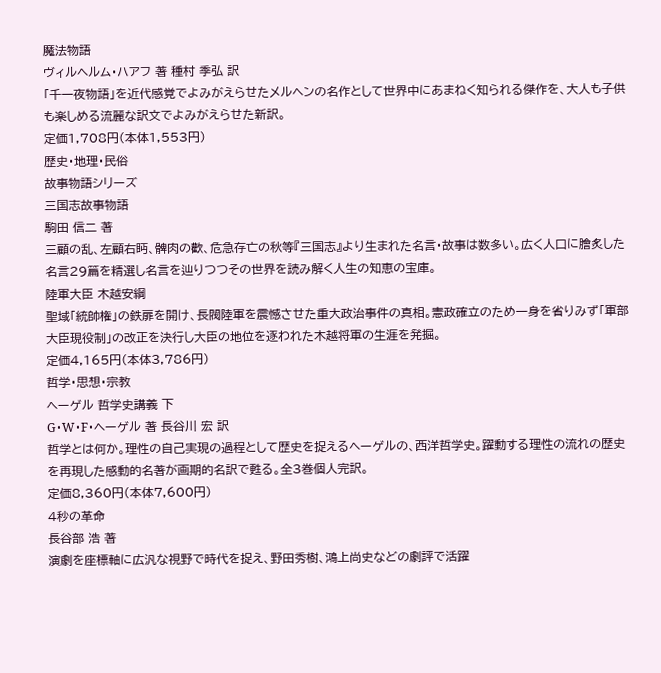魔法物語
ヴィルヘルム・ハアフ 著 種村 季弘 訳
「千一夜物語」を近代感覚でよみがえらせたメルヘンの名作として世界中にあまねく知られる傑作を、大人も子供も楽しめる流麗な訳文でよみがえらせた新訳。
定価1,708円(本体1,553円)
歴史・地理・民俗
故事物語シリーズ
三国志故事物語
駒田 信二 著
三顧の乱、左顧右眄、髀肉の歡、危急存亡の秋等『三国志』より生まれた名言・故事は数多い。広く人口に膾炙した名言29篇を精選し名言を辿りつつその世界を読み解く人生の知恵の宝庫。
陸軍大臣 木越安綱
聖域「統帥権」の鉄扉を開け、長閥陸軍を震憾させた重大政治事件の真相。憲政確立のため一身を省りみず「軍部大臣現役制」の改正を決行し大臣の地位を逐われた木越将軍の生涯を発掘。
定価4,165円(本体3,786円)
哲学・思想・宗教
ヘーゲル 哲学史講義 下
G・W・F・ヘーゲル 著 長谷川 宏 訳
哲学とは何か。理性の自己実現の過程として歴史を捉えるヘーゲルの、西洋哲学史。躍動する理性の流れの歴史を再現した感動的名著が画期的名訳で甦る。全3巻個人完訳。
定価8,360円(本体7,600円)
4秒の革命
長谷部 浩 著
演劇を座標軸に広汎な視野で時代を捉え、野田秀樹、鴻上尚史などの劇評で活躍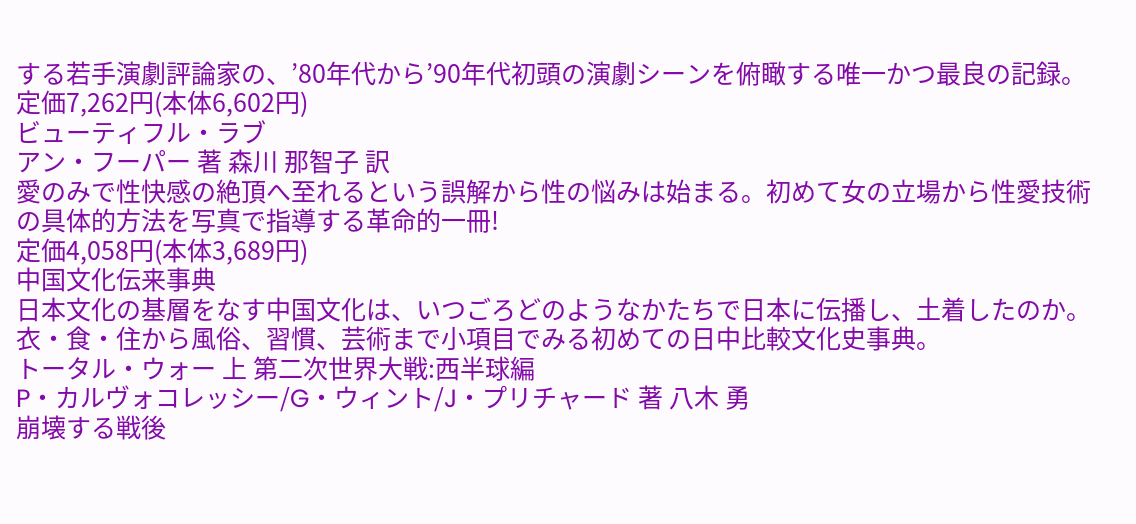する若手演劇評論家の、’80年代から’90年代初頭の演劇シーンを俯瞰する唯一かつ最良の記録。
定価7,262円(本体6,602円)
ビューティフル・ラブ
アン・フーパー 著 森川 那智子 訳
愛のみで性快感の絶頂へ至れるという誤解から性の悩みは始まる。初めて女の立場から性愛技術の具体的方法を写真で指導する革命的一冊!
定価4,058円(本体3,689円)
中国文化伝来事典
日本文化の基層をなす中国文化は、いつごろどのようなかたちで日本に伝播し、土着したのか。衣・食・住から風俗、習慣、芸術まで小項目でみる初めての日中比較文化史事典。
トータル・ウォー 上 第二次世界大戦:西半球編
P・カルヴォコレッシー/G・ウィント/J・プリチャード 著 八木 勇
崩壊する戦後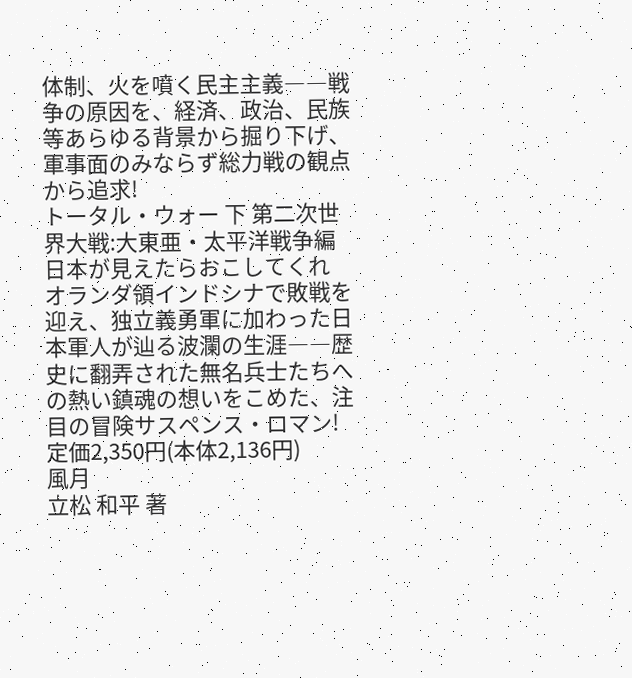体制、火を噴く民主主義――戦争の原因を、経済、政治、民族等あらゆる背景から掘り下げ、軍事面のみならず総力戦の観点から追求!
トータル・ウォー 下 第二次世界大戦:大東亜・太平洋戦争編
日本が見えたらおこしてくれ
オランダ領インドシナで敗戦を迎え、独立義勇軍に加わった日本軍人が辿る波瀾の生涯――歴史に翻弄された無名兵士たちへの熱い鎮魂の想いをこめた、注目の冒険サスペンス・ロマン!
定価2,350円(本体2,136円)
風月
立松 和平 著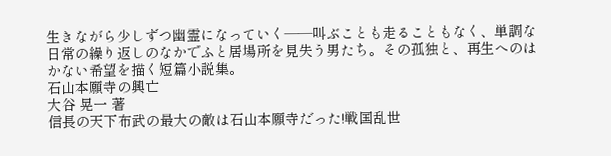生きながら少しずつ幽霊になっていく――叫ぶことも走ることもなく、単調な日常の繰り返しのなかでふと居場所を見失う男たち。その孤独と、再生へのはかない希望を描く短篇小説集。
石山本願寺の興亡
大谷 晃一 著
信長の天下布武の最大の敵は石山本願寺だった!戦国乱世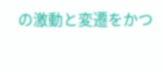の激動と変遷をかつ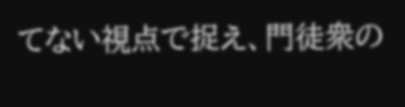てない視点で捉え、門徒衆の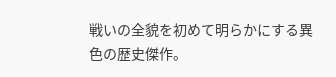戦いの全貌を初めて明らかにする異色の歴史傑作。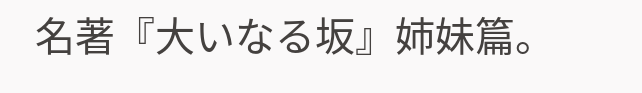名著『大いなる坂』姉妹篇。